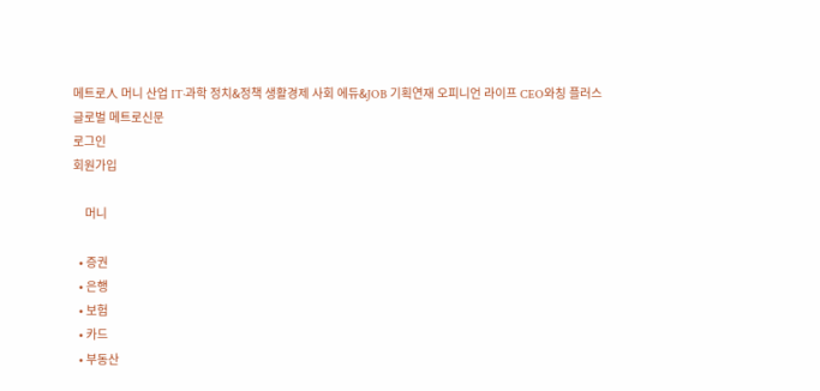메트로人 머니 산업 IT·과학 정치&정책 생활경제 사회 에듀&JOB 기획연재 오피니언 라이프 CEO와칭 플러스
글로벌 메트로신문
로그인
회원가입

    머니

  • 증권
  • 은행
  • 보험
  • 카드
  • 부동산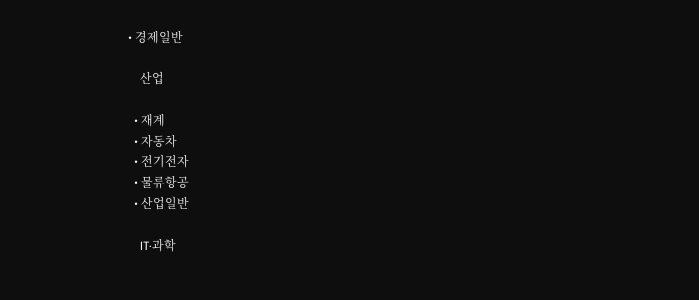• 경제일반

    산업

  • 재계
  • 자동차
  • 전기전자
  • 물류항공
  • 산업일반

    IT·과학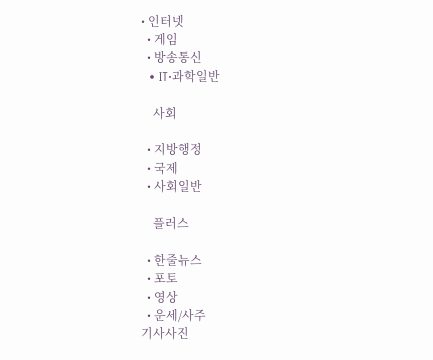• 인터넷
  • 게임
  • 방송통신
  • IT·과학일반

    사회

  • 지방행정
  • 국제
  • 사회일반

    플러스

  • 한줄뉴스
  • 포토
  • 영상
  • 운세/사주
기사사진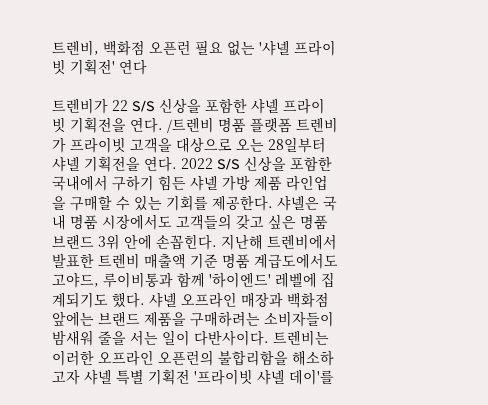트렌비, 백화점 오픈런 필요 없는 '샤넬 프라이빗 기획전' 연다

트렌비가 22 S/S 신상을 포함한 샤넬 프라이빗 기획전을 연다. /트렌비 명품 플랫폼 트렌비가 프라이빗 고객을 대상으로 오는 28일부터 샤넬 기획전을 연다. 2022 S/S 신상을 포함한 국내에서 구하기 힘든 샤넬 가방 제품 라인업을 구매할 수 있는 기회를 제공한다. 샤넬은 국내 명품 시장에서도 고객들의 갖고 싶은 명품 브랜드 3위 안에 손꼽힌다. 지난해 트렌비에서 발표한 트렌비 매출액 기준 명품 계급도에서도 고야드, 루이비통과 함께 '하이엔드' 레벨에 집계되기도 했다. 샤넬 오프라인 매장과 백화점 앞에는 브랜드 제품을 구매하려는 소비자들이 밤새워 줄을 서는 일이 다반사이다. 트렌비는 이러한 오프라인 오픈런의 불합리함을 해소하고자 샤넬 특별 기획전 '프라이빗 샤넬 데이'를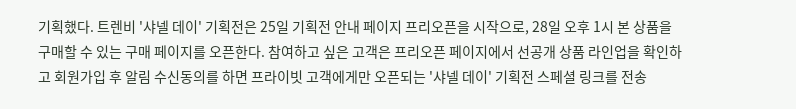기획했다. 트렌비 '샤넬 데이' 기획전은 25일 기획전 안내 페이지 프리오픈을 시작으로, 28일 오후 1시 본 상품을 구매할 수 있는 구매 페이지를 오픈한다. 참여하고 싶은 고객은 프리오픈 페이지에서 선공개 상품 라인업을 확인하고 회원가입 후 알림 수신동의를 하면 프라이빗 고객에게만 오픈되는 '샤넬 데이' 기획전 스페셜 링크를 전송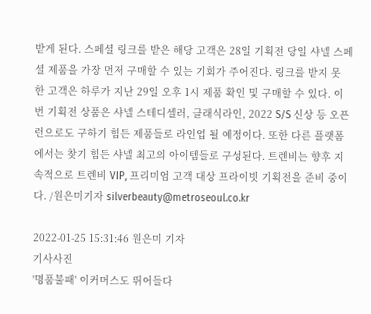받게 된다. 스페셜 링크를 받은 해당 고객은 28일 기획전 당일 샤넬 스페셜 제품을 가장 먼저 구매할 수 있는 기회가 주어진다. 링크를 받지 못 한 고객은 하루가 지난 29일 오후 1시 제품 확인 및 구매할 수 있다. 이번 기획전 상품은 샤넬 스테디셀러, 클래식라인, 2022 S/S 신상 등 오픈런으로도 구하기 힘든 제품들로 라인업 될 예정이다. 또한 다른 플랫폼에서는 찾기 힘든 샤넬 최고의 아이템들로 구성된다. 트렌비는 향후 지속적으로 트렌비 VIP, 프리미엄 고객 대상 프라이빗 기획전을 준비 중이다. /원은미기자 silverbeauty@metroseoul.co.kr

2022-01-25 15:31:46 원은미 기자
기사사진
'명품불패' 이커머스도 뛰어들다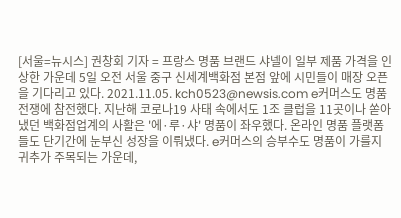[서울=뉴시스] 권창회 기자 = 프랑스 명품 브랜드 샤넬이 일부 제품 가격을 인상한 가운데 5일 오전 서울 중구 신세계백화점 본점 앞에 시민들이 매장 오픈을 기다리고 있다. 2021.11.05. kch0523@newsis.com e커머스도 명품 전쟁에 참전했다. 지난해 코로나19 사태 속에서도 1조 클럽을 11곳이나 쏟아냈던 백화점업계의 사활은 '에·루·샤' 명품이 좌우했다. 온라인 명품 플랫폼들도 단기간에 눈부신 성장을 이뤄냈다. e커머스의 승부수도 명품이 가를지 귀추가 주목되는 가운데,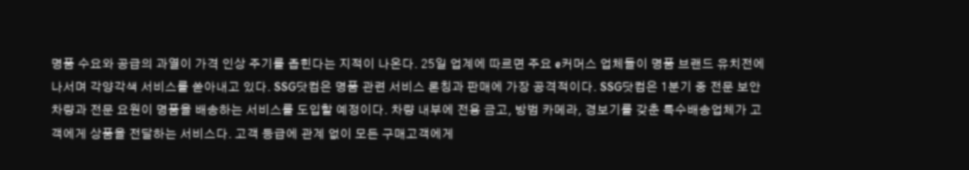명품 수요와 공급의 과열이 가격 인상 주기를 좁힌다는 지적이 나온다. 25일 업계에 따르면 주요 e커머스 업체들이 명품 브랜드 유치전에 나서며 각양각색 서비스를 쏟아내고 있다. SSG닷컴은 명품 관련 서비스 론칭과 판매에 가장 공격적이다. SSG닷컴은 1분기 중 전문 보안 차량과 전문 요원이 명품을 배송하는 서비스를 도입할 예정이다. 차량 내부에 전용 금고, 방범 카메라, 경보기를 갖춘 특수배송업체가 고객에게 상품을 전달하는 서비스다. 고객 등급에 관계 없이 모든 구매고객에게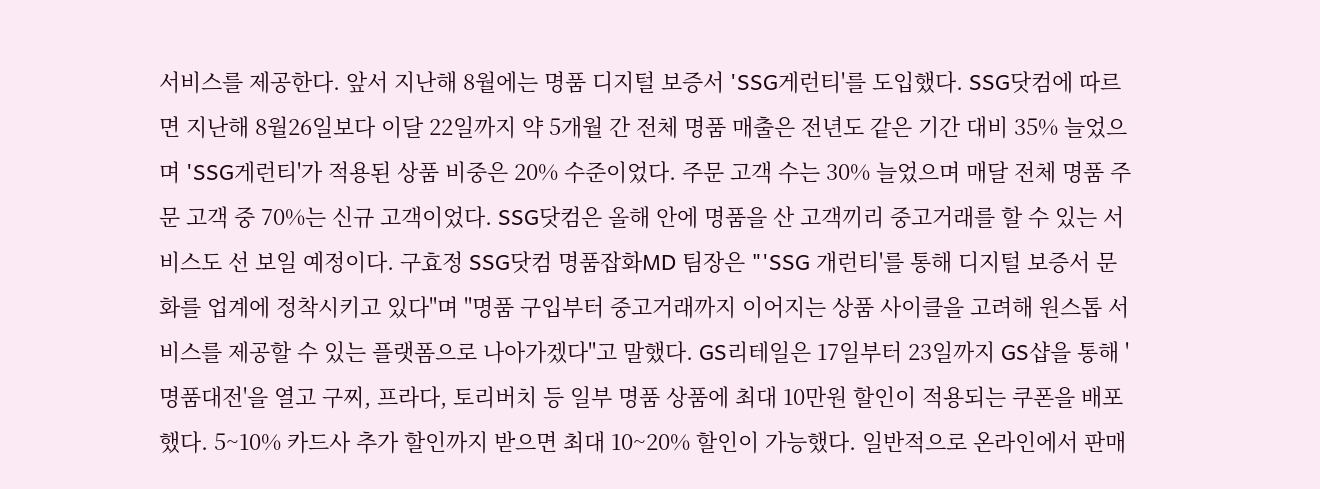서비스를 제공한다. 앞서 지난해 8월에는 명품 디지털 보증서 'SSG게런티'를 도입했다. SSG닷컴에 따르면 지난해 8월26일보다 이달 22일까지 약 5개월 간 전체 명품 매출은 전년도 같은 기간 대비 35% 늘었으며 'SSG게런티'가 적용된 상품 비중은 20% 수준이었다. 주문 고객 수는 30% 늘었으며 매달 전체 명품 주문 고객 중 70%는 신규 고객이었다. SSG닷컴은 올해 안에 명품을 산 고객끼리 중고거래를 할 수 있는 서비스도 선 보일 예정이다. 구효정 SSG닷컴 명품잡화MD 팀장은 "'SSG 개런티'를 통해 디지털 보증서 문화를 업계에 정착시키고 있다"며 "명품 구입부터 중고거래까지 이어지는 상품 사이클을 고려해 원스톱 서비스를 제공할 수 있는 플랫폼으로 나아가겠다"고 말했다. GS리테일은 17일부터 23일까지 GS샵을 통해 '명품대전'을 열고 구찌, 프라다, 토리버치 등 일부 명품 상품에 최대 10만원 할인이 적용되는 쿠폰을 배포했다. 5~10% 카드사 추가 할인까지 받으면 최대 10~20% 할인이 가능했다. 일반적으로 온라인에서 판매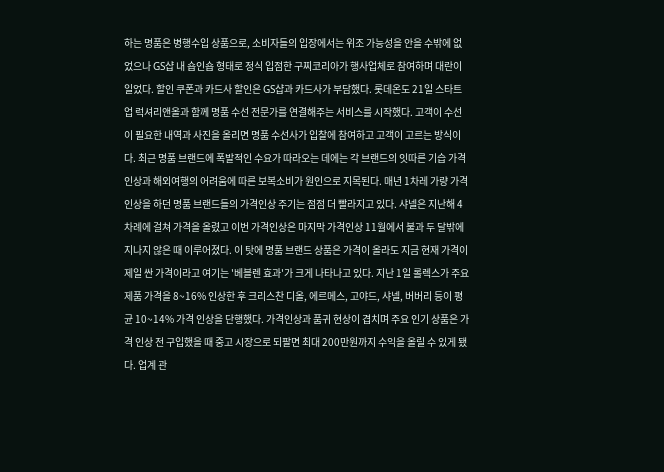하는 명품은 병행수입 상품으로, 소비자들의 입장에서는 위조 가능성을 안을 수밖에 없었으나 GS샵 내 숍인숍 형태로 정식 입점한 구찌코리아가 행사업체로 참여하며 대란이 일었다. 할인 쿠폰과 카드사 할인은 GS샵과 카드사가 부담했다. 롯데온도 21일 스타트업 럭셔리앤올과 함께 명품 수선 전문가를 연결해주는 서비스를 시작했다. 고객이 수선이 필요한 내역과 사진을 올리면 명품 수선사가 입찰에 참여하고 고객이 고르는 방식이다. 최근 명품 브랜드에 폭발적인 수요가 따라오는 데에는 각 브랜드의 잇따른 기습 가격 인상과 해외여행의 어려움에 따른 보복소비가 원인으로 지목된다. 매년 1차레 가량 가격 인상을 하던 명품 브랜드들의 가격인상 주기는 점점 더 빨라지고 있다. 샤넬은 지난해 4차례에 걸쳐 가격을 올렸고 이번 가격인상은 마지막 가격인상 11월에서 불과 두 달밖에 지나지 않은 때 이루어졌다. 이 탓에 명품 브랜드 상품은 가격이 올라도 지금 현재 가격이 제일 싼 가격이라고 여기는 '베블렌 효과'가 크게 나타나고 있다. 지난 1일 롤렉스가 주요 제품 가격을 8~16% 인상한 후 크리스찬 디올, 에르메스, 고야드, 샤넬, 버버리 등이 평균 10~14% 가격 인상을 단행했다. 가격인상과 품귀 현상이 겹치며 주요 인기 상품은 가격 인상 전 구입했을 때 중고 시장으로 되팔면 최대 200만원까지 수익을 올릴 수 있게 됐다. 업계 관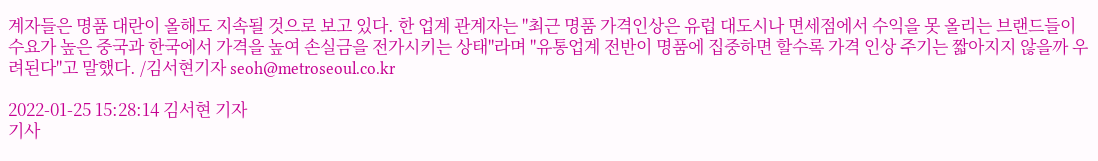계자들은 명품 대란이 올해도 지속될 것으로 보고 있다. 한 업계 관계자는 "최근 명품 가격인상은 유럽 대도시나 면세점에서 수익을 못 올리는 브랜드들이 수요가 높은 중국과 한국에서 가격을 높여 손실금을 전가시키는 상태"라며 "유통업계 전반이 명품에 집중하면 할수록 가격 인상 주기는 짧아지지 않을까 우려된다"고 말했다. /김서현기자 seoh@metroseoul.co.kr

2022-01-25 15:28:14 김서현 기자
기사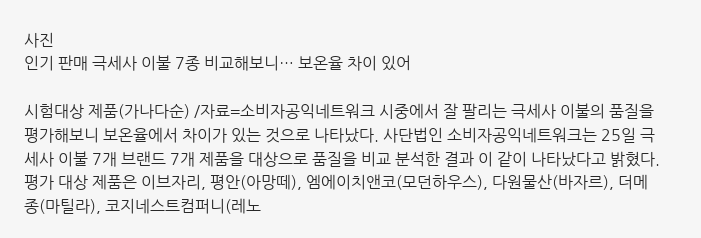사진
인기 판매 극세사 이불 7종 비교해보니… 보온율 차이 있어

시험대상 제품(가나다순) /자료=소비자공익네트워크 시중에서 잘 팔리는 극세사 이불의 품질을 평가해보니 보온율에서 차이가 있는 것으로 나타났다. 사단법인 소비자공익네트워크는 25일 극세사 이불 7개 브랜드 7개 제품을 대상으로 품질을 비교 분석한 결과 이 같이 나타났다고 밝혔다. 평가 대상 제품은 이브자리, 평안(아망떼), 엠에이치앤코(모던하우스), 다원물산(바자르), 더메종(마틸라), 코지네스트컴퍼니(레노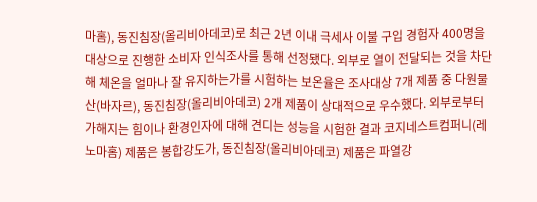마홈), 동진침장(올리비아데코)로 최근 2년 이내 극세사 이불 구입 경험자 400명을 대상으로 진행한 소비자 인식조사를 통해 선정됐다. 외부로 열이 전달되는 것을 차단해 체온을 얼마나 잘 유지하는가를 시험하는 보온율은 조사대상 7개 제품 중 다원물산(바자르), 동진침장(올리비아데코) 2개 제품이 상대적으로 우수했다. 외부로부터 가해지는 힘이나 환경인자에 대해 견디는 성능을 시험한 결과 코지네스트컴퍼니(레노마홈) 제품은 봉합강도가, 동진침장(올리비아데코) 제품은 파열강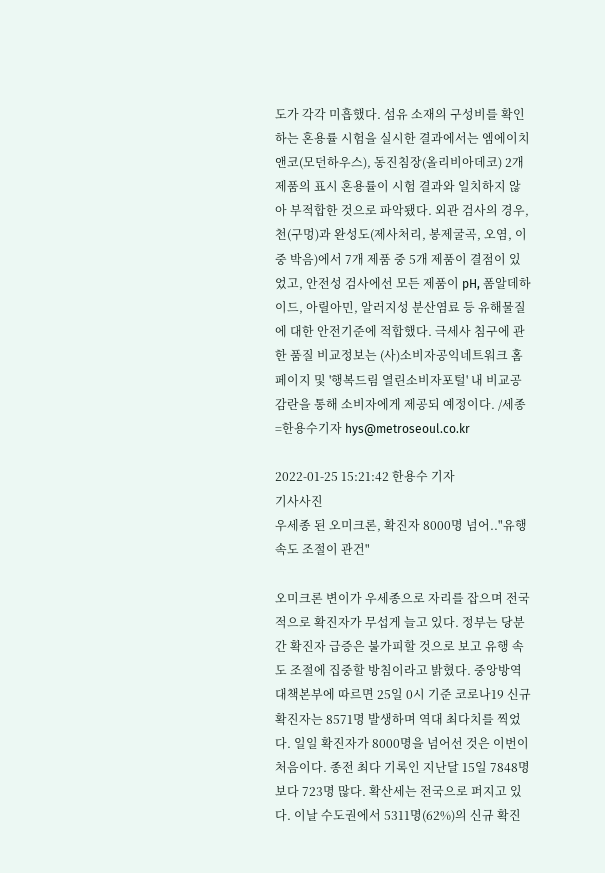도가 각각 미흡했다. 섬유 소재의 구성비를 확인하는 혼용률 시험을 실시한 결과에서는 엠에이치앤코(모던하우스), 동진침장(올리비아데코) 2개 제품의 표시 혼용률이 시험 결과와 일치하지 않아 부적합한 것으로 파악됐다. 외관 검사의 경우, 천(구멍)과 완성도(제사처리, 봉제굴곡, 오염, 이중 박음)에서 7개 제품 중 5개 제품이 결점이 있었고, 안전성 검사에선 모든 제품이 pH, 폼알데하이드, 아릴아민, 알러지성 분산염료 등 유해물질에 대한 안전기준에 적합했다. 극세사 침구에 관한 품질 비교정보는 (사)소비자공익네트워크 홈페이지 및 '행복드림 열린소비자포털' 내 비교공감란을 통해 소비자에게 제공되 예정이다. /세종=한용수기자 hys@metroseoul.co.kr

2022-01-25 15:21:42 한용수 기자
기사사진
우세종 된 오미크론, 확진자 8000명 넘어.."유행 속도 조절이 관건"

오미크론 변이가 우세종으로 자리를 잡으며 전국적으로 확진자가 무섭게 늘고 있다. 정부는 당분간 확진자 급증은 불가피할 것으로 보고 유행 속도 조절에 집중할 방침이라고 밝혔다. 중앙방역대책본부에 따르면 25일 0시 기준 코로나19 신규 확진자는 8571명 발생하며 역대 최다치를 찍었다. 일일 확진자가 8000명을 넘어선 것은 이번이 처음이다. 종전 최다 기록인 지난달 15일 7848명보다 723명 많다. 확산세는 전국으로 퍼지고 있다. 이날 수도권에서 5311명(62%)의 신규 확진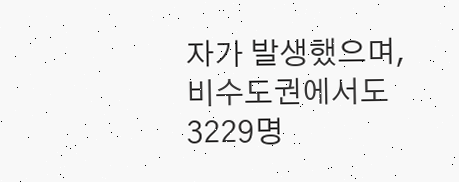자가 발생했으며, 비수도권에서도 3229명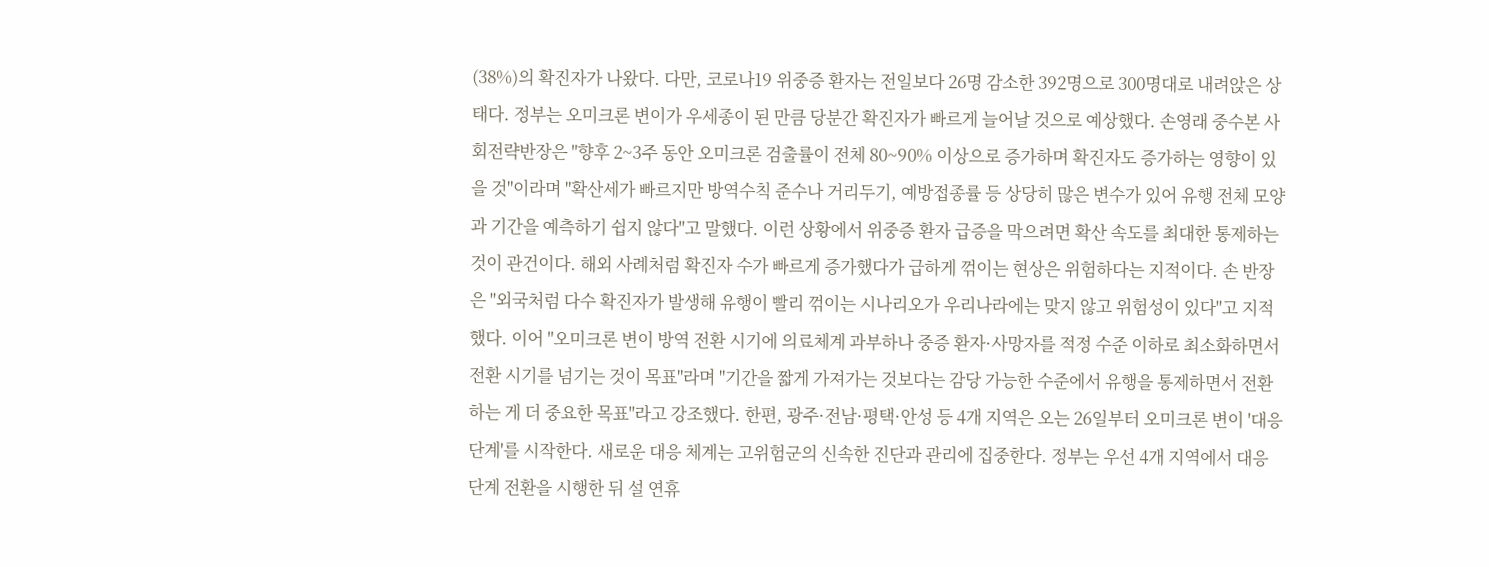(38%)의 확진자가 나왔다. 다만, 코로나19 위중증 환자는 전일보다 26명 감소한 392명으로 300명대로 내려앉은 상태다. 정부는 오미크론 변이가 우세종이 된 만큼 당분간 확진자가 빠르게 늘어날 것으로 예상했다. 손영래 중수본 사회전략반장은 "향후 2~3주 동안 오미크론 검출률이 전체 80~90% 이상으로 증가하며 확진자도 증가하는 영향이 있을 것"이라며 "확산세가 빠르지만 방역수칙 준수나 거리두기, 예방접종률 등 상당히 많은 변수가 있어 유행 전체 모양과 기간을 예측하기 쉽지 않다"고 말했다. 이런 상황에서 위중증 환자 급증을 막으려면 확산 속도를 최대한 통제하는 것이 관건이다. 해외 사례처럼 확진자 수가 빠르게 증가했다가 급하게 꺾이는 현상은 위험하다는 지적이다. 손 반장은 "외국처럼 다수 확진자가 발생해 유행이 빨리 꺾이는 시나리오가 우리나라에는 맞지 않고 위험성이 있다"고 지적했다. 이어 "오미크론 변이 방역 전환 시기에 의료체계 과부하나 중증 환자·사망자를 적정 수준 이하로 최소화하면서 전환 시기를 넘기는 것이 목표"라며 "기간을 짧게 가져가는 것보다는 감당 가능한 수준에서 유행을 통제하면서 전환하는 게 더 중요한 목표"라고 강조했다. 한편, 광주·전남·평택·안성 등 4개 지역은 오는 26일부터 오미크론 변이 '대응 단계'를 시작한다. 새로운 대응 체계는 고위험군의 신속한 진단과 관리에 집중한다. 정부는 우선 4개 지역에서 대응 단계 전환을 시행한 뒤 설 연휴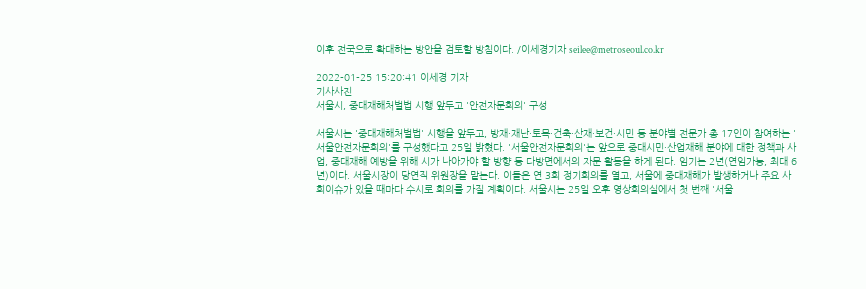이후 전국으로 확대하는 방안을 검토할 방침이다. /이세경기자 seilee@metroseoul.co.kr

2022-01-25 15:20:41 이세경 기자
기사사진
서울시, 중대재해처벌법 시행 앞두고 '안전자문회의' 구성

서울시는 '중대재해처벌법' 시행을 앞두고, 방재·재난·토목·건축·산재·보건·시민 등 분야별 전문가 총 17인이 참여하는 '서울안전자문회의'를 구성했다고 25일 밝혔다. '서울안전자문회의'는 앞으로 중대시민·산업재해 분야에 대한 정책과 사업, 중대재해 예방을 위해 시가 나아가야 할 방향 등 다방면에서의 자문 활동을 하게 된다. 임기는 2년(연임가능, 최대 6년)이다. 서울시장이 당연직 위원장을 맡는다. 이들은 연 3회 정기회의를 열고, 서울에 중대재해가 발생하거나 주요 사회이슈가 있을 때마다 수시로 회의를 가질 계획이다. 서울시는 25일 오후 영상회의실에서 첫 번째 '서울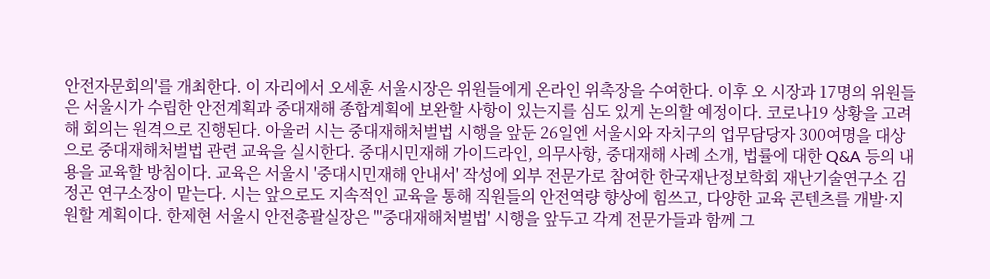안전자문회의'를 개최한다. 이 자리에서 오세훈 서울시장은 위원들에게 온라인 위촉장을 수여한다. 이후 오 시장과 17명의 위원들은 서울시가 수립한 안전계획과 중대재해 종합계획에 보완할 사항이 있는지를 심도 있게 논의할 예정이다. 코로나19 상황을 고려해 회의는 원격으로 진행된다. 아울러 시는 중대재해처벌법 시행을 앞둔 26일엔 서울시와 자치구의 업무담당자 300여명을 대상으로 중대재해처벌법 관련 교육을 실시한다. 중대시민재해 가이드라인, 의무사항, 중대재해 사례 소개, 법률에 대한 Q&A 등의 내용을 교육할 방침이다. 교육은 서울시 '중대시민재해 안내서' 작성에 외부 전문가로 참여한 한국재난정보학회 재난기술연구소 김정곤 연구소장이 맡는다. 시는 앞으로도 지속적인 교육을 통해 직원들의 안전역량 향상에 힘쓰고, 다양한 교육 콘텐츠를 개발·지원할 계획이다. 한제현 서울시 안전총괄실장은 "'중대재해처벌법' 시행을 앞두고 각계 전문가들과 함께 그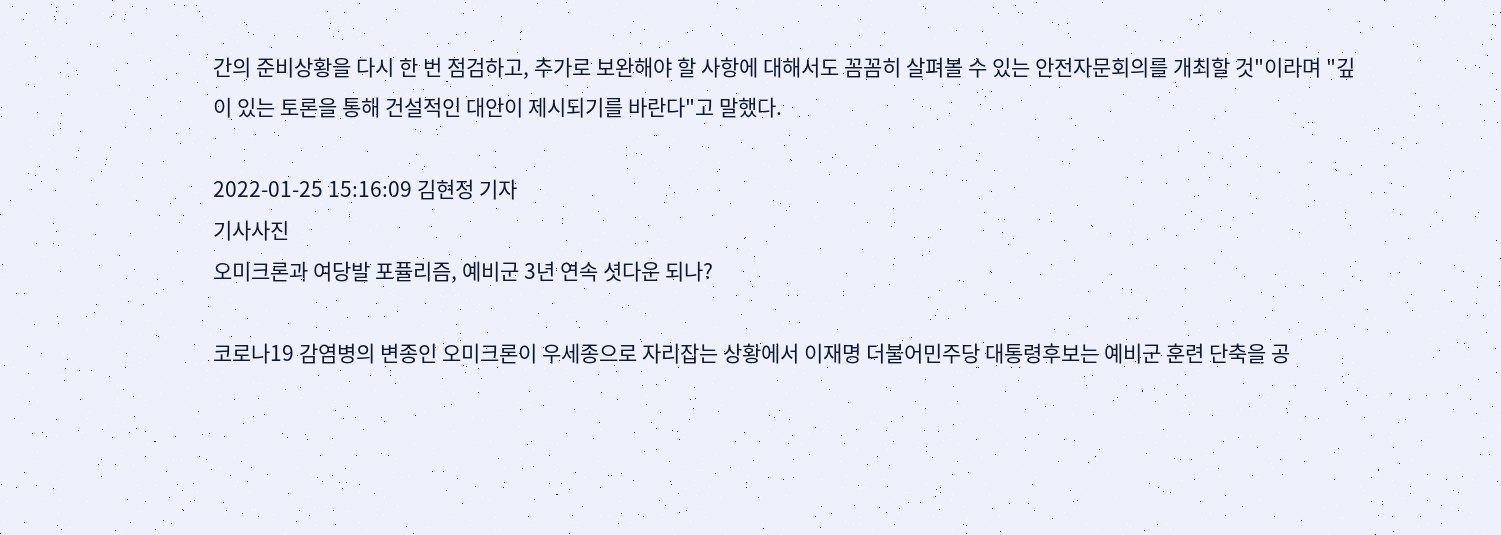간의 준비상황을 다시 한 번 점검하고, 추가로 보완해야 할 사항에 대해서도 꼼꼼히 살펴볼 수 있는 안전자문회의를 개최할 것"이라며 "깊이 있는 토론을 통해 건설적인 대안이 제시되기를 바란다"고 말했다.

2022-01-25 15:16:09 김현정 기자
기사사진
오미크론과 여당발 포퓰리즘, 예비군 3년 연속 셧다운 되나?

코로나19 감염병의 변종인 오미크론이 우세종으로 자리잡는 상황에서 이재명 더불어민주당 대통령후보는 예비군 훈련 단축을 공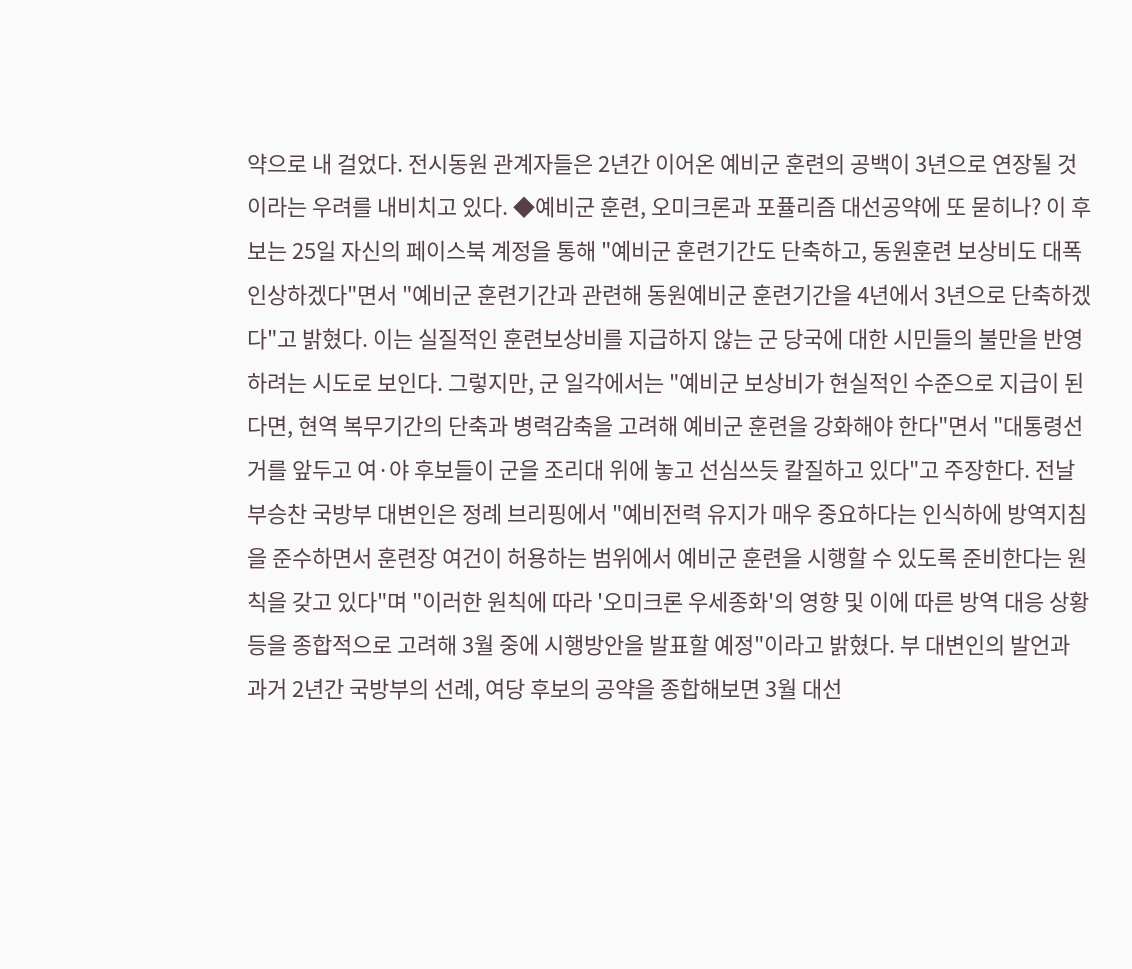약으로 내 걸었다. 전시동원 관계자들은 2년간 이어온 예비군 훈련의 공백이 3년으로 연장될 것이라는 우려를 내비치고 있다. ◆예비군 훈련, 오미크론과 포퓰리즘 대선공약에 또 묻히나? 이 후보는 25일 자신의 페이스북 계정을 통해 "예비군 훈련기간도 단축하고, 동원훈련 보상비도 대폭 인상하겠다"면서 "예비군 훈련기간과 관련해 동원예비군 훈련기간을 4년에서 3년으로 단축하겠다"고 밝혔다. 이는 실질적인 훈련보상비를 지급하지 않는 군 당국에 대한 시민들의 불만을 반영하려는 시도로 보인다. 그렇지만, 군 일각에서는 "예비군 보상비가 현실적인 수준으로 지급이 된다면, 현역 복무기간의 단축과 병력감축을 고려해 예비군 훈련을 강화해야 한다"면서 "대통령선거를 앞두고 여·야 후보들이 군을 조리대 위에 놓고 선심쓰듯 칼질하고 있다"고 주장한다. 전날 부승찬 국방부 대변인은 정례 브리핑에서 "예비전력 유지가 매우 중요하다는 인식하에 방역지침을 준수하면서 훈련장 여건이 허용하는 범위에서 예비군 훈련을 시행할 수 있도록 준비한다는 원칙을 갖고 있다"며 "이러한 원칙에 따라 '오미크론 우세종화'의 영향 및 이에 따른 방역 대응 상황 등을 종합적으로 고려해 3월 중에 시행방안을 발표할 예정"이라고 밝혔다. 부 대변인의 발언과 과거 2년간 국방부의 선례, 여당 후보의 공약을 종합해보면 3월 대선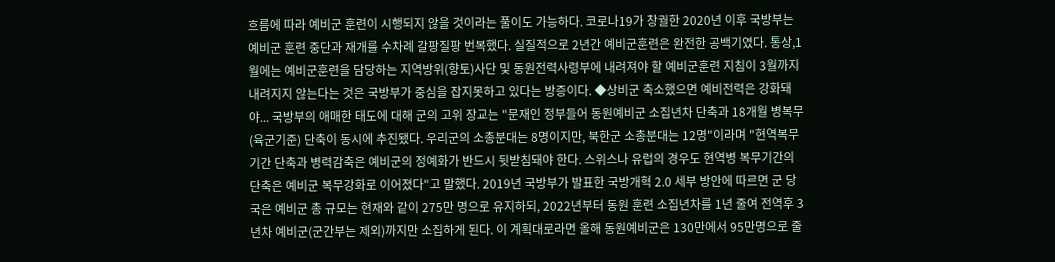흐름에 따라 예비군 훈련이 시행되지 않을 것이라는 풀이도 가능하다. 코로나19가 창궐한 2020년 이후 국방부는 예비군 훈련 중단과 재개를 수차례 갈팡질팡 번복했다. 실질적으로 2년간 예비군훈련은 완전한 공백기였다. 통상,1월에는 예비군훈련을 담당하는 지역방위(향토)사단 및 동원전력사령부에 내려져야 할 예비군훈련 지침이 3월까지 내려지지 않는다는 것은 국방부가 중심을 잡지못하고 있다는 방증이다. ◆상비군 축소했으면 예비전력은 강화돼야... 국방부의 애매한 태도에 대해 군의 고위 장교는 "문재인 정부들어 동원예비군 소집년차 단축과 18개월 병복무(육군기준) 단축이 동시에 추진됐다. 우리군의 소총분대는 8명이지만, 북한군 소총분대는 12명"이라며 "현역복무기간 단축과 병력감축은 예비군의 정예화가 반드시 뒷받침돼야 한다. 스위스나 유럽의 경우도 현역병 복무기간의 단축은 예비군 복무강화로 이어졌다"고 말했다. 2019년 국방부가 발표한 국방개혁 2.0 세부 방안에 따르면 군 당국은 예비군 총 규모는 현재와 같이 275만 명으로 유지하되, 2022년부터 동원 훈련 소집년차를 1년 줄여 전역후 3년차 예비군(군간부는 제외)까지만 소집하게 된다. 이 계획대로라면 올해 동원예비군은 130만에서 95만명으로 줄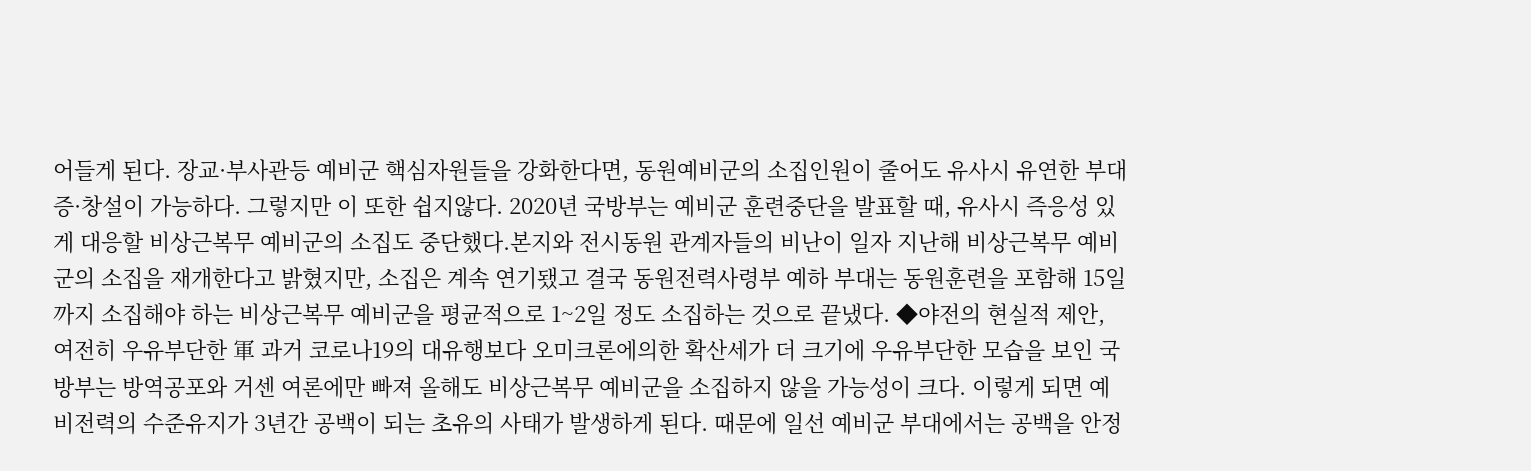어들게 된다. 장교·부사관등 예비군 핵심자원들을 강화한다면, 동원예비군의 소집인원이 줄어도 유사시 유연한 부대 증·창설이 가능하다. 그렇지만 이 또한 쉽지않다. 2020년 국방부는 예비군 훈련중단을 발표할 때, 유사시 즉응성 있게 대응할 비상근복무 예비군의 소집도 중단했다.본지와 전시동원 관계자들의 비난이 일자 지난해 비상근복무 예비군의 소집을 재개한다고 밝혔지만, 소집은 계속 연기됐고 결국 동원전력사령부 예하 부대는 동원훈련을 포함해 15일까지 소집해야 하는 비상근복무 예비군을 평균적으로 1~2일 정도 소집하는 것으로 끝냈다. ◆야전의 현실적 제안, 여전히 우유부단한 軍 과거 코로나19의 대유행보다 오미크론에의한 확산세가 더 크기에 우유부단한 모습을 보인 국방부는 방역공포와 거센 여론에만 빠져 올해도 비상근복무 예비군을 소집하지 않을 가능성이 크다. 이렇게 되면 예비전력의 수준유지가 3년간 공백이 되는 초유의 사태가 발생하게 된다. 때문에 일선 예비군 부대에서는 공백을 안정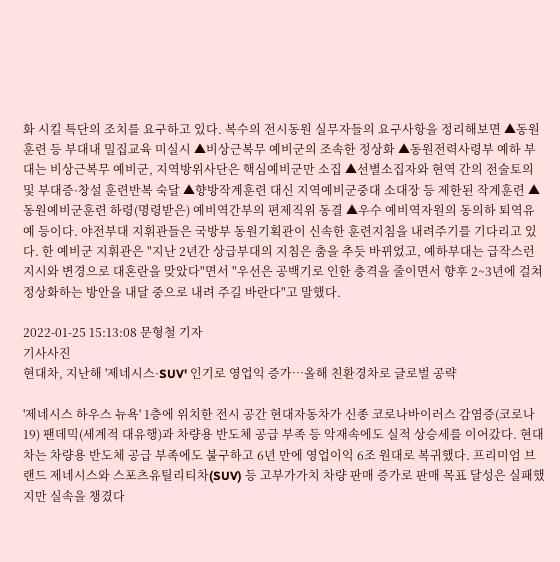화 시킬 특단의 조치를 요구하고 있다. 복수의 전시동원 실무자들의 요구사항을 정리해보면 ▲동원훈련 등 부대내 밀집교육 미실시 ▲비상근복무 예비군의 조속한 정상화 ▲동원전력사령부 예하 부대는 비상근복무 예비군, 지역방위사단은 핵심예비군만 소집 ▲선별소집자와 현역 간의 전술토의 및 부대증·창설 훈련반복 숙달 ▲향방작계훈련 대신 지역예비군중대 소대장 등 제한된 작계훈련 ▲동원예비군훈련 하령(명령받은) 예비역간부의 편제직위 동결 ▲우수 예비역자원의 동의하 퇴역유예 등이다. 야전부대 지휘관들은 국방부 동원기획관이 신속한 훈련지침을 내려주기를 기다리고 있다. 한 예비군 지휘관은 "지난 2년간 상급부대의 지침은 춤을 추듯 바뀌었고, 예하부대는 급작스런 지시와 변경으로 대혼란을 맞았다"면서 "우선은 공백기로 인한 충격을 줄이면서 향후 2~3년에 걸쳐 정상화하는 방안을 내달 중으로 내려 주길 바란다"고 말했다.

2022-01-25 15:13:08 문형철 기자
기사사진
현대차, 지난해 '제네시스·SUV' 인기로 영업익 증가…올해 친환경차로 글로벌 공략

'제네시스 하우스 뉴욕' 1층에 위치한 전시 공간 현대자동차가 신종 코로나바이러스 감염증(코로나19) 팬데믹(세계적 대유행)과 차량용 반도체 공급 부족 등 악재속에도 실적 상승세를 이어갔다. 현대차는 차량용 반도체 공급 부족에도 불구하고 6년 만에 영업이익 6조 원대로 복귀했다. 프리미엄 브랜드 제네시스와 스포츠유틸리티차(SUV) 등 고부가가치 차량 판매 증가로 판매 목표 달성은 실패했지만 실속을 챙겼다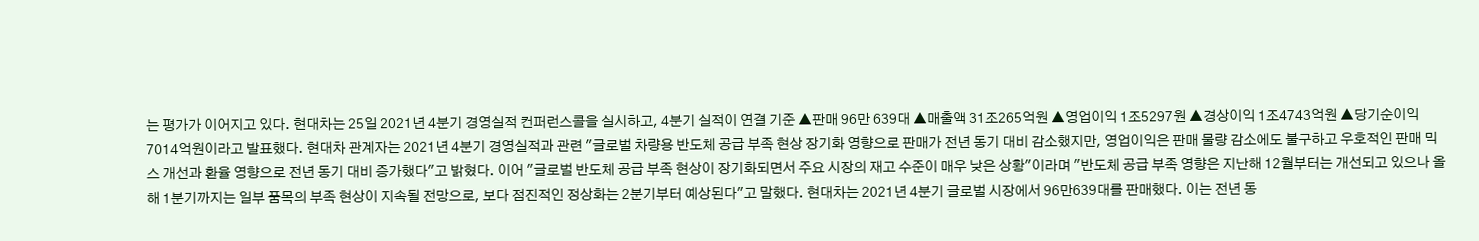는 평가가 이어지고 있다. 현대차는 25일 2021년 4분기 경영실적 컨퍼런스콜을 실시하고, 4분기 실적이 연결 기준 ▲판매 96만 639대 ▲매출액 31조265억원 ▲영업이익 1조5297원 ▲경상이익 1조4743억원 ▲당기순이익 7014억원이라고 발표했다. 현대차 관계자는 2021년 4분기 경영실적과 관련 "글로벌 차량용 반도체 공급 부족 현상 장기화 영향으로 판매가 전년 동기 대비 감소했지만, 영업이익은 판매 물량 감소에도 불구하고 우호적인 판매 믹스 개선과 환율 영향으로 전년 동기 대비 증가했다"고 밝혔다. 이어 "글로벌 반도체 공급 부족 현상이 장기화되면서 주요 시장의 재고 수준이 매우 낮은 상황"이라며 "반도체 공급 부족 영향은 지난해 12월부터는 개선되고 있으나 올해 1분기까지는 일부 품목의 부족 현상이 지속될 전망으로, 보다 점진적인 정상화는 2분기부터 예상된다"고 말했다. 현대차는 2021년 4분기 글로벌 시장에서 96만639대를 판매했다. 이는 전년 동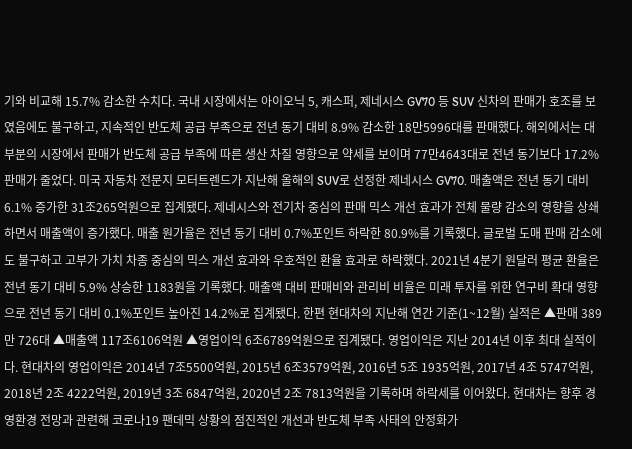기와 비교해 15.7% 감소한 수치다. 국내 시장에서는 아이오닉 5, 캐스퍼, 제네시스 GV70 등 SUV 신차의 판매가 호조를 보였음에도 불구하고, 지속적인 반도체 공급 부족으로 전년 동기 대비 8.9% 감소한 18만5996대를 판매했다. 해외에서는 대부분의 시장에서 판매가 반도체 공급 부족에 따른 생산 차질 영향으로 약세를 보이며 77만4643대로 전년 동기보다 17.2% 판매가 줄었다. 미국 자동차 전문지 모터트렌드가 지난해 올해의 SUV로 선정한 제네시스 GV70. 매출액은 전년 동기 대비 6.1% 증가한 31조265억원으로 집계됐다. 제네시스와 전기차 중심의 판매 믹스 개선 효과가 전체 물량 감소의 영향을 상쇄하면서 매출액이 증가했다. 매출 원가율은 전년 동기 대비 0.7%포인트 하락한 80.9%를 기록했다. 글로벌 도매 판매 감소에도 불구하고 고부가 가치 차종 중심의 믹스 개선 효과와 우호적인 환율 효과로 하락했다. 2021년 4분기 원달러 평균 환율은 전년 동기 대비 5.9% 상승한 1183원을 기록했다. 매출액 대비 판매비와 관리비 비율은 미래 투자를 위한 연구비 확대 영향으로 전년 동기 대비 0.1%포인트 높아진 14.2%로 집계됐다. 한편 현대차의 지난해 연간 기준(1~12월) 실적은 ▲판매 389만 726대 ▲매출액 117조6106억원 ▲영업이익 6조6789억원으로 집계됐다. 영업이익은 지난 2014년 이후 최대 실적이다. 현대차의 영업이익은 2014년 7조5500억원, 2015년 6조3579억원, 2016년 5조 1935억원, 2017년 4조 5747억원, 2018년 2조 4222억원, 2019년 3조 6847억원, 2020년 2조 7813억원을 기록하며 하락세를 이어왔다. 현대차는 향후 경영환경 전망과 관련해 코로나19 팬데믹 상황의 점진적인 개선과 반도체 부족 사태의 안정화가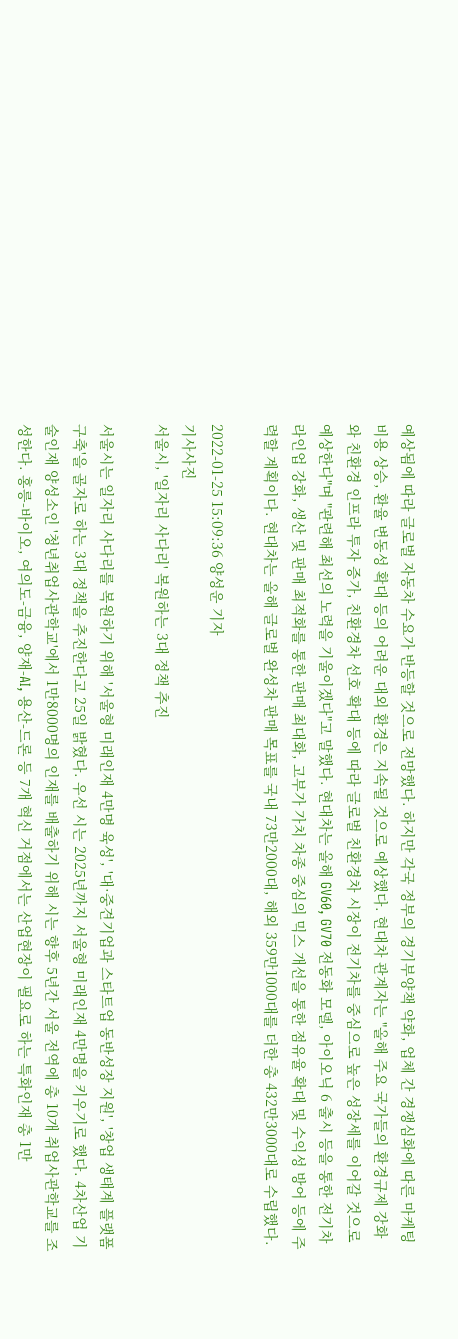예상됨에 따라 글로벌 자동차 수요가 반등할 것으로 전망했다. 하지만 각국 정부의 경기부양책 약화, 업체 간 경쟁심화에 따른 마케팅 비용 상승, 환율 변동성 확대 등의 어려운 대외 환경은 지속될 것으로 예상했다. 현대차 관계자는 "올해 주요 국가들의 환경규제 강화와 친환경 인프라 투자 증가, 친환경차 선호 확대 등에 따라 글로벌 친환경차 시장이 전기차를 중심으로 높은 성장세를 이어갈 것으로 예상한다"며 "관련해 최선의 노력을 기울이겠다"고 말했다. 현대차는 올해 GV60, GV70 전동화 모델, 아이오닉 6 출시 등을 통한 전기차 라인업 강화, 생산 및 판매 최적화를 통한 판매 최대화, 고부가 가치 차종 중심의 믹스 개선을 통한 점유율 확대 및 수익성 방어 등에 주력할 계획이다. 현대차는 올해 글로벌 완성차 판매 목표를 국내 73만2000대, 해외 359만1000대를 더한 총 432만3000대로 수립했다.

2022-01-25 15:09:36 양성운 기자
기사사진
서울시, '일자리 사다리' 복원하는 3대 정책 추진

서울시는 일자리 사다리를 복원하기 위해 '서울형 미래인재 4만명 육성', '대·중견기업과 스타트업 동반성장 지원', '창업 생태계 플랫폼 구축'을 골자로 하는 3대 정책을 추진한다고 25일 밝혔다. 우선 시는 2025년까지 서울형 미래인재 4만명을 키우기로 했다. 4차산업 기술인재 양성소인 '청년취업사관학교'에서 1만8000명의 인재를 배출하기 위해 시는 향후 5년간 서울 전역에 총 10개 취업사관학교를 조성한다. 홍릉-바이오, 여의도-금융, 양재-AI, 용산-드론 등 7개 혁신 거점에서는 산업현장이 필요로 하는 특화인재 총 1만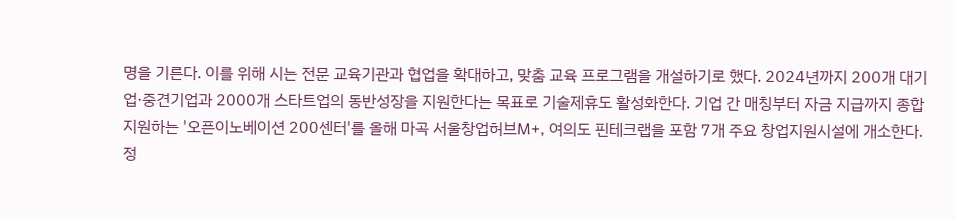명을 기른다. 이를 위해 시는 전문 교육기관과 협업을 확대하고, 맞춤 교육 프로그램을 개설하기로 했다. 2024년까지 200개 대기업·중견기업과 2000개 스타트업의 동반성장을 지원한다는 목표로 기술제휴도 활성화한다. 기업 간 매칭부터 자금 지급까지 종합 지원하는 '오픈이노베이션 200센터'를 올해 마곡 서울창업허브M+, 여의도 핀테크랩을 포함 7개 주요 창업지원시설에 개소한다. 정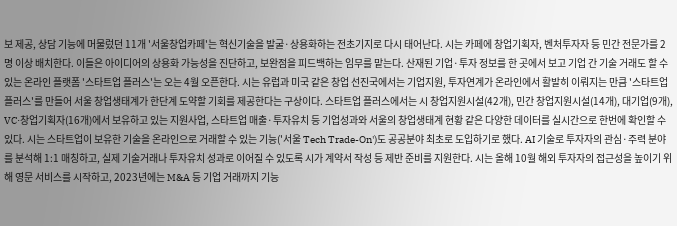보 제공, 상담 기능에 머물렀던 11개 '서울창업카페'는 혁신기술을 발굴·상용화하는 전초기지로 다시 태어난다. 시는 카페에 창업기획자, 벤처투자자 등 민간 전문가를 2명 이상 배치한다. 이들은 아이디어의 상용화 가능성을 진단하고, 보완점을 피드백하는 임무를 맡는다. 산재된 기업·투자 정보를 한 곳에서 보고 기업 간 기술 거래도 할 수 있는 온라인 플랫폼 '스타트업 플러스'는 오는 4월 오픈한다. 시는 유럽과 미국 같은 창업 선진국에서는 기업지원, 투자연계가 온라인에서 활발히 이뤄지는 만큼 '스타트업 플러스'를 만들어 서울 창업생태계가 한단계 도약할 기회를 제공한다는 구상이다. 스타트업 플러스에서는 시 창업지원시설(42개), 민간 창업지원시설(14개), 대기업(9개), VC·창업기획자(16개)에서 보유하고 있는 지원사업, 스타트업 매출·투자유치 등 기업성과와 서울의 창업생태계 현황 같은 다양한 데이터를 실시간으로 한번에 확인할 수 있다. 시는 스타트업이 보유한 기술을 온라인으로 거래할 수 있는 기능('서울 Tech Trade-On')도 공공분야 최초로 도입하기로 했다. AI 기술로 투자자의 관심·주력 분야를 분석해 1:1 매칭하고, 실제 기술거래나 투자유치 성과로 이어질 수 있도록 시가 계약서 작성 등 제반 준비를 지원한다. 시는 올해 10월 해외 투자자의 접근성을 높이기 위해 영문 서비스를 시작하고, 2023년에는 M&A 등 기업 거래까지 기능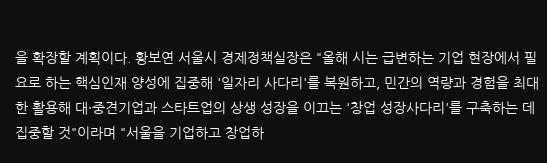을 확장할 계획이다. 황보연 서울시 경제정책실장은 "올해 시는 급변하는 기업 현장에서 필요로 하는 핵심인재 양성에 집중해 '일자리 사다리'를 복원하고, 민간의 역량과 경험을 최대한 활용해 대·중견기업과 스타트업의 상생 성장을 이끄는 '창업 성장사다리'를 구축하는 데 집중할 것"이라며 "서울을 기업하고 창업하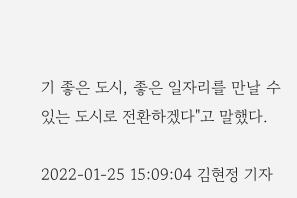기 좋은 도시, 좋은 일자리를 만날 수 있는 도시로 전환하겠다"고 말했다.

2022-01-25 15:09:04 김현정 기자